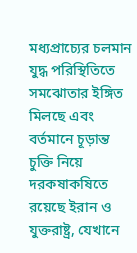মধ্যপ্রাচ্যের চলমান যুদ্ধ পরিস্থিতিতে সমঝোতার ইঙ্গিত মিলছে এবং বর্তমানে চূড়ান্ত চুক্তি নিয়ে দরকষাকষিতে রয়েছে ইরান ও যুক্তরাষ্ট্র, যেখানে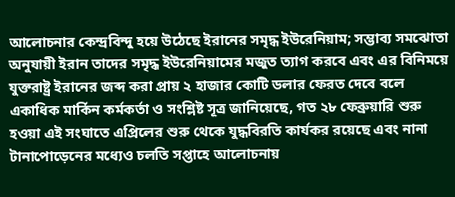আলোচনার কেন্দ্রবিন্দু হয়ে উঠেছে ইরানের সমৃদ্ধ ইউরেনিয়াম; সম্ভাব্য সমঝোতা অনুযায়ী ইরান তাদের সমৃদ্ধ ইউরেনিয়ামের মজুত ত্যাগ করবে এবং এর বিনিময়ে যুক্তরাষ্ট্র ইরানের জব্দ করা প্রায় ২ হাজার কোটি ডলার ফেরত দেবে বলে একাধিক মার্কিন কর্মকর্তা ও সংশ্লিষ্ট সূত্র জানিয়েছে, গত ২৮ ফেব্রুয়ারি শুরু হওয়া এই সংঘাতে এপ্রিলের শুরু থেকে যুদ্ধবিরতি কার্যকর রয়েছে এবং নানা টানাপোড়েনের মধ্যেও চলতি সপ্তাহে আলোচনায়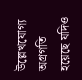উল্লেখযোগ্য অগ্রগতি হয়েছে যদিও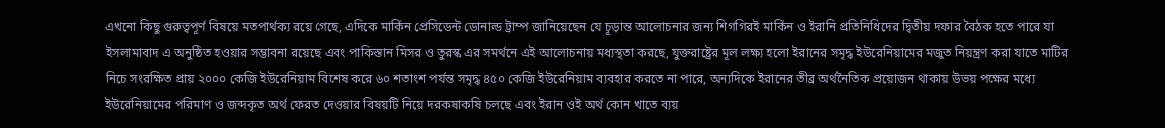এখনো কিছু গুরুত্বপূর্ণ বিষয়ে মতপার্থক্য রয়ে গেছে, এদিকে মার্কিন প্রেসিডেন্ট ডোনাল্ড ট্রাম্প জানিয়েছেন যে চূড়ান্ত আলোচনার জন্য শিগগিরই মার্কিন ও ইরানি প্রতিনিধিদের দ্বিতীয় দফার বৈঠক হতে পারে যা ইসলামাবাদ এ অনুষ্ঠিত হওয়ার সম্ভাবনা রয়েছে এবং পাকিস্তান মিসর ও তুরস্ক এর সমর্থনে এই আলোচনায় মধ্যস্থতা করছে, যুক্তরাষ্ট্রের মূল লক্ষ্য হলো ইরানের সমৃদ্ধ ইউরেনিয়ামের মজুত নিয়ন্ত্রণ করা যাতে মাটির নিচে সংরক্ষিত প্রায় ২০০০ কেজি ইউরেনিয়াম বিশেষ করে ৬০ শতাংশ পর্যন্ত সমৃদ্ধ ৪৫০ কেজি ইউরেনিয়াম ব্যবহার করতে না পারে, অন্যদিকে ইরানের তীব্র অর্থনৈতিক প্রয়োজন থাকায় উভয় পক্ষের মধ্যে ইউরেনিয়ামের পরিমাণ ও জব্দকৃত অর্থ ফেরত দেওয়ার বিষয়টি নিয়ে দরকষাকষি চলছে এবং ইরান ওই অর্থ কোন খাতে ব্যয়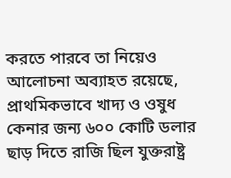করতে পারবে তা নিয়েও আলোচনা অব্যাহত রয়েছে, প্রাথমিকভাবে খাদ্য ও ওষুধ কেনার জন্য ৬০০ কোটি ডলার ছাড় দিতে রাজি ছিল যুক্তরাষ্ট্র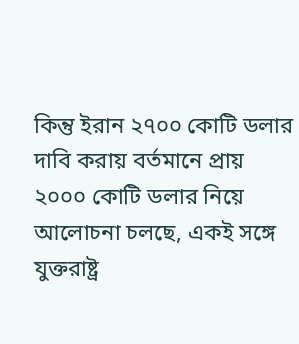কিন্তু ইরান ২৭০০ কোটি ডলার দাবি করায় বর্তমানে প্রায় ২০০০ কোটি ডলার নিয়ে আলোচনা চলছে, একই সঙ্গে যুক্তরাষ্ট্র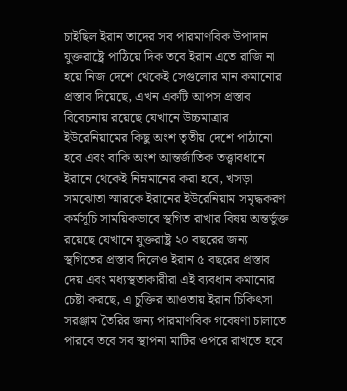চাইছিল ইরান তাদের সব পারমাণবিক উপাদান যুক্তরাষ্ট্রে পাঠিয়ে দিক তবে ইরান এতে রাজি না হয়ে নিজ দেশে থেকেই সেগুলোর মান কমানোর প্রস্তাব দিয়েছে, এখন একটি আপস প্রস্তাব বিবেচনায় রয়েছে যেখানে উচ্চমাত্রার ইউরেনিয়ামের কিছু অংশ তৃতীয় দেশে পাঠানো হবে এবং বাকি অংশ আন্তর্জাতিক তত্ত্বাবধানে ইরানে থেকেই নিম্নমানের করা হবে, খসড়া সমঝোতা স্মারকে ইরানের ইউরেনিয়াম সমৃদ্ধকরণ কর্মসূচি সাময়িকভাবে স্থগিত রাখার বিষয় অন্তর্ভুক্ত রয়েছে যেখানে যুক্তরাষ্ট্র ২০ বছরের জন্য স্থগিতের প্রস্তাব দিলেও ইরান ৫ বছরের প্রস্তাব দেয় এবং মধ্যস্থতাকারীরা এই ব্যবধান কমানোর চেষ্টা করছে, এ চুক্তির আওতায় ইরান চিকিৎসা সরঞ্জাম তৈরির জন্য পারমাণবিক গবেষণা চালাতে পারবে তবে সব স্থাপনা মাটির ওপরে রাখতে হবে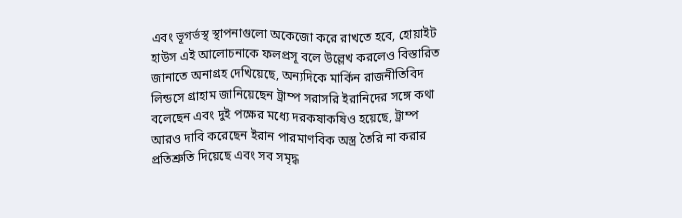এবং ভূগর্ভস্থ স্থাপনাগুলো অকেজো করে রাখতে হবে, হোয়াইট হাউস এই আলোচনাকে ফলপ্রসূ বলে উল্লেখ করলেও বিস্তারিত জানাতে অনাগ্রহ দেখিয়েছে, অন্যদিকে মার্কিন রাজনীতিবিদ লিন্ডসে গ্রাহাম জানিয়েছেন ট্রাম্প সরাসরি ইরানিদের সঙ্গে কথা বলেছেন এবং দুই পক্ষের মধ্যে দরকষাকষিও হয়েছে, ট্রাম্প আরও দাবি করেছেন ইরান পারমাণবিক অস্ত্র তৈরি না করার প্রতিশ্রুতি দিয়েছে এবং সব সমৃদ্ধ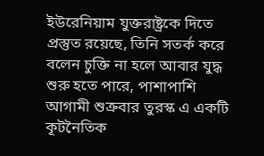ইউরেনিয়াম যুক্তরাষ্ট্রকে দিতে প্রস্তুত রয়েছে, তিনি সতর্ক করে বলেন চুক্তি না হলে আবার যুদ্ধ শুরু হতে পারে, পাশাপাশি আগামী শুক্রবার তুরস্ক এ একটি কূটনৈতিক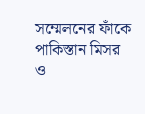সম্মেলনের ফাঁকে পাকিস্তান মিসর ও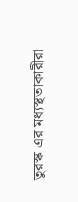তুরস্ক এর মধ্যস্থতাকারীরা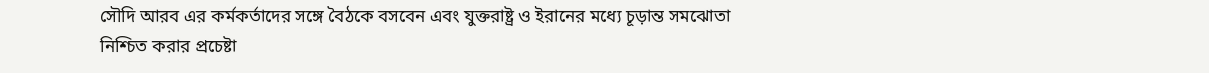সৌদি আরব এর কর্মকর্তাদের সঙ্গে বৈঠকে বসবেন এবং যুক্তরাষ্ট্র ও ইরানের মধ্যে চূড়ান্ত সমঝোতা নিশ্চিত করার প্রচেষ্টা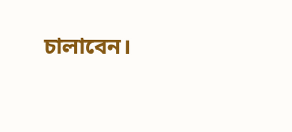চালাবেন।